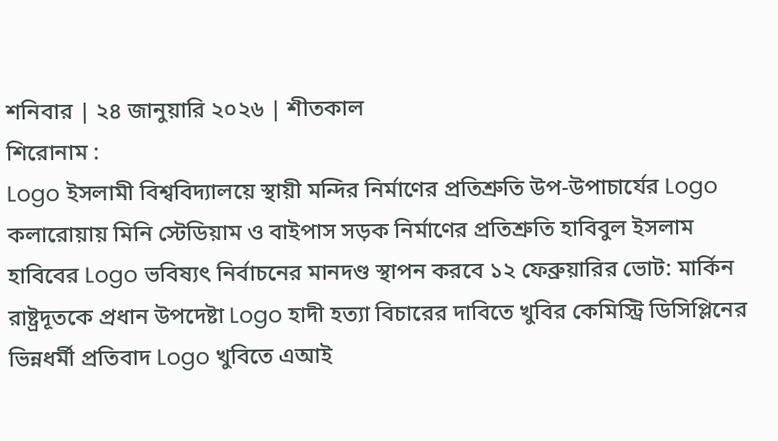শনিবার | ২৪ জানুয়ারি ২০২৬ | শীতকাল
শিরোনাম :
Logo ইসলামী বিশ্ববিদ্যালয়ে স্থায়ী মন্দির নির্মাণের প্রতিশ্রুতি উপ-উপাচার্যের Logo কলারোয়ায় মিনি স্টেডিয়াম ও বাইপাস সড়ক নির্মাণের প্রতিশ্রুতি হাবিবুল ইসলাম হাবিবের Logo ভবিষ্যৎ নির্বাচনের মানদণ্ড স্থাপন করবে ১২ ফেব্রুয়ারির ভোট: মার্কিন রাষ্ট্রদূতকে প্রধান উপদেষ্টা Logo হাদী হত্যা বিচারের দাবিতে খুবির কেমিস্ট্রি ডিসিপ্লিনের ভিন্নধর্মী প্রতিবাদ Logo খুবিতে এআই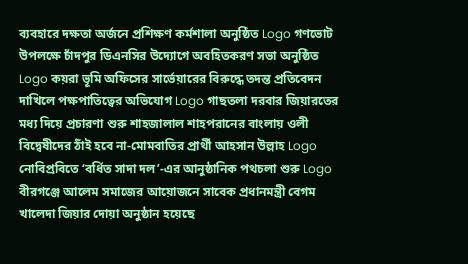ব্যবহারে দক্ষতা অর্জনে প্রশিক্ষণ কর্মশালা অনুষ্ঠিত Logo গণভোট উপলক্ষে চাঁদপুর ডিএনসির উদ্যোগে অবহিতকরণ সভা অনুষ্ঠিত Logo কয়রা ভূমি অফিসের সার্ভেয়ারের বিরুদ্ধে তদন্ত প্রতিবেদন দাখিলে পক্ষপাতিত্বের অভিযোগ Logo গাছতলা দরবার জিয়ারতের মধ্য দিয়ে প্রচারণা শুরু শাহজালাল শাহপরানের বাংলায় ওলী বিদ্বেষীদের ঠাঁই হবে না-মোমবাতির প্রার্থী আহসান উল্লাহ Logo নোবিপ্রবিতে ‘বর্ধিত সাদা দল’-এর আনুষ্ঠানিক পথচলা শুরু Logo বীরগঞ্জে আলেম সমাজের আয়োজনে সাবেক প্রধানমন্ত্রী বেগম খালেদা জিয়ার দোয়া অনুষ্ঠান হয়েছে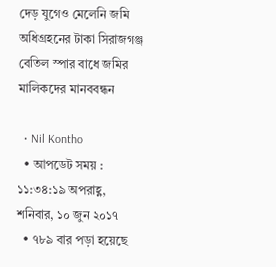দেড় যুগেও মেলেনি জমি অধিগ্রহনের টাকা সিরাজগঞ্জ বেতিল স্পার বাধে জমির মালিকদের মানববন্ধন

  • Nil Kontho
  • আপডেট সময় : ১১:৩৪:১৯ অপরাহ্ণ, শনিবার, ১০ জুন ২০১৭
  • ৭৮৯ বার পড়া হয়েছে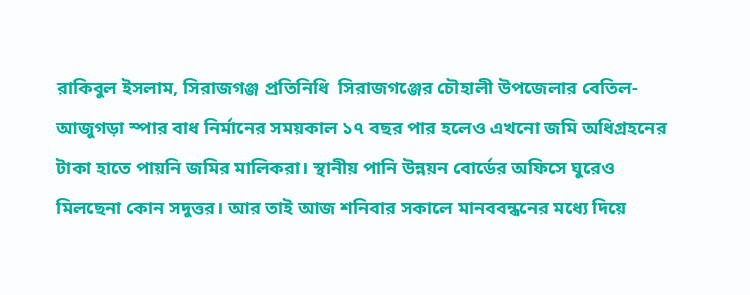রাকিবুল ইসলাম, সিরাজগঞ্জ প্রতিনিধি  সিরাজগঞ্জের চৌহালী উপজেলার বেতিল-আজুগড়া স্পার বাধ নির্মানের সময়কাল ১৭ বছর পার হলেও এখনো জমি অধিগ্রহনের টাকা হাতে পায়নি জমির মালিকরা। স্থানীয় পানি উন্নয়ন বোর্ডের অফিসে ঘুরেও মিলছেনা কোন সদুত্তর। আর তাই আজ শনিবার সকালে মানববন্ধনের মধ্যে দিয়ে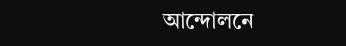আন্দোলনে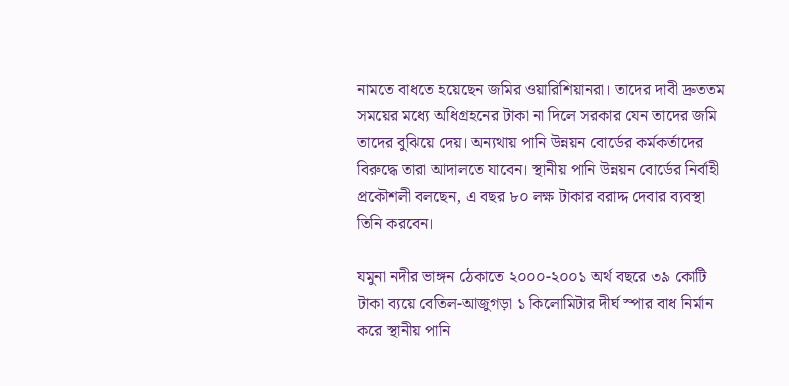নামতে বাধতে হয়েছেন জমির ওয়ারিশিয়ানরা। তাদের দাবী দ্রুততম সময়ের মধ্যে অধিগ্রহনের টাকা না দিলে সরকার যেন তাদের জমি তাদের বুঝিয়ে দেয়। অন্যথায় পানি উন্নয়ন বোর্ডের কর্মকর্তাদের বিরুদ্ধে তারা আদালতে যাবেন। স্থানীয় পানি উন্নয়ন বোর্ডের নির্বাহী প্রকৌশলী বলছেন, এ বছর ৮০ লক্ষ টাকার বরাদ্দ দেবার ব্যবস্থা তিনি করবেন।

যমুনা নদীর ভাঙ্গন ঠেকাতে ২০০০-২০০১ অর্থ বছরে ৩৯ কোটি টাকা ব্যয়ে বেতিল-আজুগড়া ১ কিলোমিটার দীর্ঘ স্পার বাধ নির্মান করে স্থানীয় পানি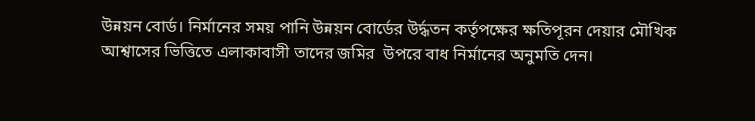উন্নয়ন বোর্ড। নির্মানের সময় পানি উন্নয়ন বোর্ডের উর্দ্ধতন কর্তৃপক্ষের ক্ষতিপূরন দেয়ার মৌখিক আশ্বাসের ভিত্তিতে এলাকাবাসী তাদের জমির  উপরে বাধ নির্মানের অনুমতি দেন।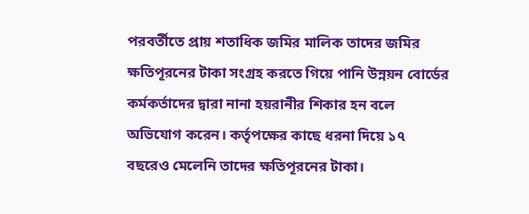পরবর্তীতে প্রায় শতাধিক জমির মালিক তাদের জমির ক্ষতিপূরনের টাকা সংগ্রহ করতে গিয়ে পানি উন্নয়ন বোর্ডের কর্মকর্তাদের দ্বারা নানা হয়রানীর শিকার হন বলে অভিযোগ করেন। কর্তৃপক্ষের কাছে ধরনা দিয়ে ১৭ বছরেও মেলেনি তাদের ক্ষতিপূরনের টাকা।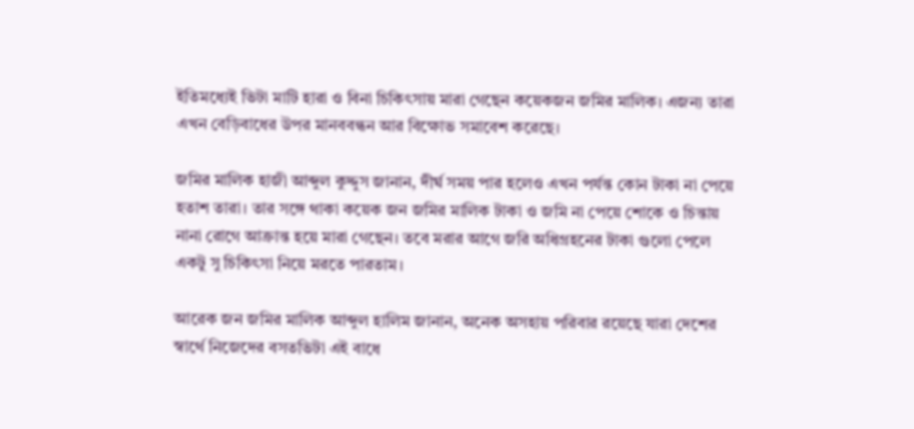ইতিমধ্যেই ভিটা মাটি হারা ও বিনা চিকিৎসায় মারা গেছেন কয়েকজন জমির মালিক। এজন্য তারা এখন বেড়িবাধের উপর মানববন্ধন আর বিক্ষোভ সমাবেশ করেছে।

জমির মালিক হাজী আব্দুল কুদ্দুস জানান, দীর্ঘ সময় পার হলেও এখন পর্যন্ত কোন টাকা না পেয়ে হতাশ তারা। তার সঙ্গে থাকা কয়েক জন জমির মালিক টাকা ও জমি না পেয়ে শোকে ও চিন্তায় নানা রোগে আক্রান্ত হয়ে মারা গেছেন। তবে মরার আগে জরি অধিগ্রহনের টাকা গুলো পেলে একটু সু চিকিৎসা নিয়ে মরতে পারতাম।

আরেক জন জমির মালিক আব্দুল হালিম জানান, অনেক অসহায় পরিবার রয়েছে যারা দেশের স্বার্থে নিজেদের বসতভিটা এই বাধে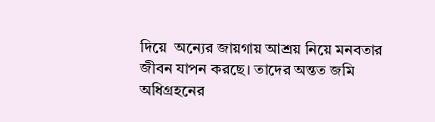দিয়ে  অন্যের জায়গায় আশ্রয় নিয়ে মনবতার জীবন যাপন করছে। তাদের অন্তত জমি অধিগ্রহনের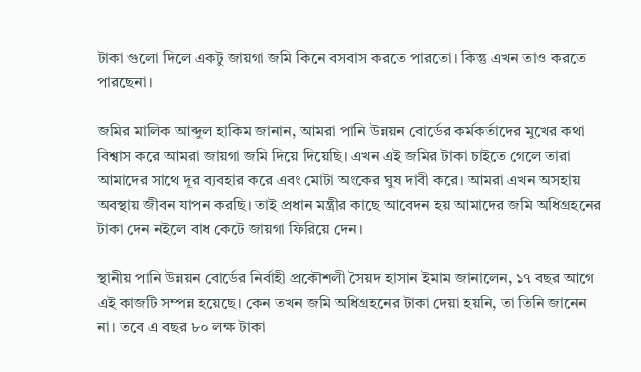টাকা গুলো দিলে একটু জায়গা জমি কিনে বসবাস করতে পারতো। কিন্তু এখন তাও করতে পারছেনা।

জমির মালিক আব্দুল হাকিম জানান, আমরা পানি উন্নয়ন বোর্ডের কর্মকর্তাদের মুখের কথা বিশ্বাস করে আমরা জায়গা জমি দিয়ে দিয়েছি। এখন এই জমির টাকা চাইতে গেলে তারা আমাদের সাথে দূর ব্যবহার করে এবং মোটা অংকের ঘুষ দাবী করে। আমরা এখন অসহায় অবস্থায় জীবন যাপন করছি। তাই প্রধান মন্ত্রীর কাছে আবেদন হয় আমাদের জমি অধিগ্রহনের টাকা দেন নইলে বাধ কেটে জায়গা ফিরিয়ে দেন।

স্থানীয় পানি উন্নয়ন বোর্ডের নির্বাহী প্রকৌশলী সৈয়দ হাসান ইমাম জানালেন, ১৭ বছর আগে এই কাজটি সম্পন্ন হয়েছে। কেন তখন জমি অধিগ্রহনের টাকা দেয়া হয়নি, তা তিনি জানেন না। তবে এ বছর ৮০ লক্ষ টাকা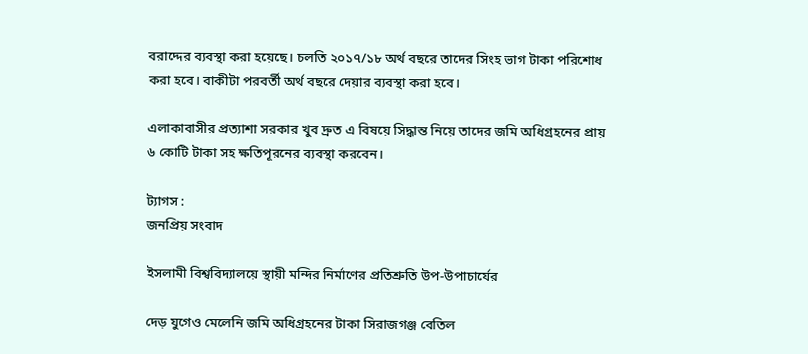বরাদ্দের ব্যবস্থা করা হয়েছে। চলতি ২০১৭/১৮ অর্থ বছরে তাদের সিংহ ভাগ টাকা পরিশোধ করা হবে। বাকীটা পরবর্তী অর্থ বছরে দেয়ার ব্যবস্থা করা হবে।

এলাকাবাসীর প্রত্যাশা সরকার খুব দ্রুত এ বিষয়ে সিদ্ধান্ত নিয়ে তাদের জমি অধিগ্রহনের প্রায় ৬ কোটি টাকা সহ ক্ষতিপূরনের ব্যবস্থা করবেন।

ট্যাগস :
জনপ্রিয় সংবাদ

ইসলামী বিশ্ববিদ্যালয়ে স্থায়ী মন্দির নির্মাণের প্রতিশ্রুতি উপ-উপাচার্যের

দেড় যুগেও মেলেনি জমি অধিগ্রহনের টাকা সিরাজগঞ্জ বেতিল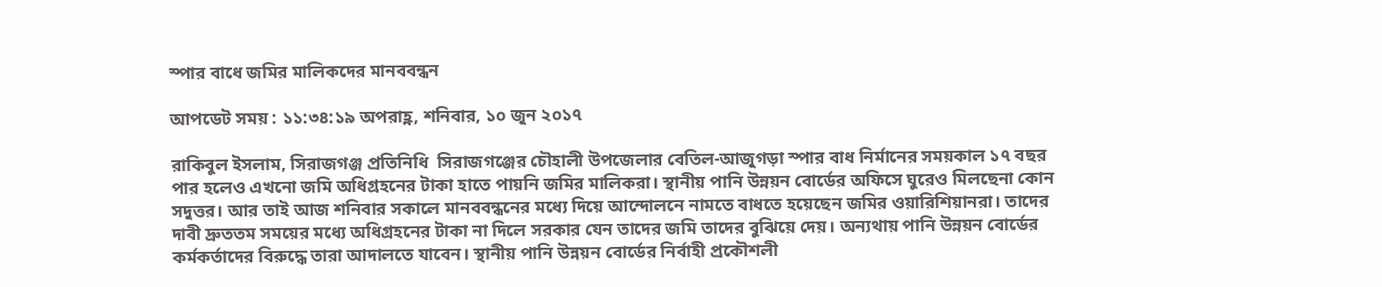স্পার বাধে জমির মালিকদের মানববন্ধন

আপডেট সময় : ১১:৩৪:১৯ অপরাহ্ণ, শনিবার, ১০ জুন ২০১৭

রাকিবুল ইসলাম, সিরাজগঞ্জ প্রতিনিধি  সিরাজগঞ্জের চৌহালী উপজেলার বেতিল-আজুগড়া স্পার বাধ নির্মানের সময়কাল ১৭ বছর পার হলেও এখনো জমি অধিগ্রহনের টাকা হাতে পায়নি জমির মালিকরা। স্থানীয় পানি উন্নয়ন বোর্ডের অফিসে ঘুরেও মিলছেনা কোন সদুত্তর। আর তাই আজ শনিবার সকালে মানববন্ধনের মধ্যে দিয়ে আন্দোলনে নামতে বাধতে হয়েছেন জমির ওয়ারিশিয়ানরা। তাদের দাবী দ্রুততম সময়ের মধ্যে অধিগ্রহনের টাকা না দিলে সরকার যেন তাদের জমি তাদের বুঝিয়ে দেয়। অন্যথায় পানি উন্নয়ন বোর্ডের কর্মকর্তাদের বিরুদ্ধে তারা আদালতে যাবেন। স্থানীয় পানি উন্নয়ন বোর্ডের নির্বাহী প্রকৌশলী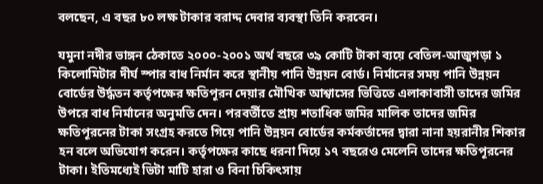বলছেন, এ বছর ৮০ লক্ষ টাকার বরাদ্দ দেবার ব্যবস্থা তিনি করবেন।

যমুনা নদীর ভাঙ্গন ঠেকাতে ২০০০-২০০১ অর্থ বছরে ৩৯ কোটি টাকা ব্যয়ে বেতিল-আজুগড়া ১ কিলোমিটার দীর্ঘ স্পার বাধ নির্মান করে স্থানীয় পানি উন্নয়ন বোর্ড। নির্মানের সময় পানি উন্নয়ন বোর্ডের উর্দ্ধতন কর্তৃপক্ষের ক্ষতিপূরন দেয়ার মৌখিক আশ্বাসের ভিত্তিতে এলাকাবাসী তাদের জমির  উপরে বাধ নির্মানের অনুমতি দেন। পরবর্তীতে প্রায় শতাধিক জমির মালিক তাদের জমির ক্ষতিপূরনের টাকা সংগ্রহ করতে গিয়ে পানি উন্নয়ন বোর্ডের কর্মকর্তাদের দ্বারা নানা হয়রানীর শিকার হন বলে অভিযোগ করেন। কর্তৃপক্ষের কাছে ধরনা দিয়ে ১৭ বছরেও মেলেনি তাদের ক্ষতিপূরনের টাকা। ইতিমধ্যেই ভিটা মাটি হারা ও বিনা চিকিৎসায়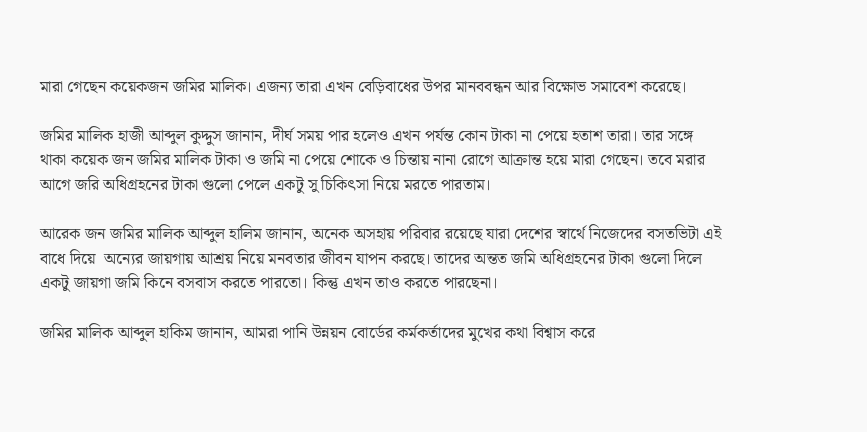মারা গেছেন কয়েকজন জমির মালিক। এজন্য তারা এখন বেড়িবাধের উপর মানববন্ধন আর বিক্ষোভ সমাবেশ করেছে।

জমির মালিক হাজী আব্দুল কুদ্দুস জানান, দীর্ঘ সময় পার হলেও এখন পর্যন্ত কোন টাকা না পেয়ে হতাশ তারা। তার সঙ্গে থাকা কয়েক জন জমির মালিক টাকা ও জমি না পেয়ে শোকে ও চিন্তায় নানা রোগে আক্রান্ত হয়ে মারা গেছেন। তবে মরার আগে জরি অধিগ্রহনের টাকা গুলো পেলে একটু সু চিকিৎসা নিয়ে মরতে পারতাম।

আরেক জন জমির মালিক আব্দুল হালিম জানান, অনেক অসহায় পরিবার রয়েছে যারা দেশের স্বার্থে নিজেদের বসতভিটা এই বাধে দিয়ে  অন্যের জায়গায় আশ্রয় নিয়ে মনবতার জীবন যাপন করছে। তাদের অন্তত জমি অধিগ্রহনের টাকা গুলো দিলে একটু জায়গা জমি কিনে বসবাস করতে পারতো। কিন্তু এখন তাও করতে পারছেনা।

জমির মালিক আব্দুল হাকিম জানান, আমরা পানি উন্নয়ন বোর্ডের কর্মকর্তাদের মুখের কথা বিশ্বাস করে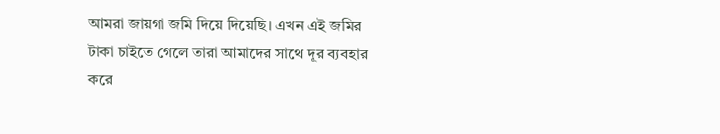আমরা জায়গা জমি দিয়ে দিয়েছি। এখন এই জমির টাকা চাইতে গেলে তারা আমাদের সাথে দূর ব্যবহার করে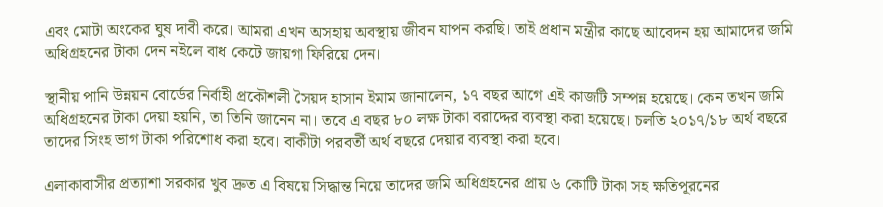এবং মোটা অংকের ঘুষ দাবী করে। আমরা এখন অসহায় অবস্থায় জীবন যাপন করছি। তাই প্রধান মন্ত্রীর কাছে আবেদন হয় আমাদের জমি অধিগ্রহনের টাকা দেন নইলে বাধ কেটে জায়গা ফিরিয়ে দেন।

স্থানীয় পানি উন্নয়ন বোর্ডের নির্বাহী প্রকৌশলী সৈয়দ হাসান ইমাম জানালেন, ১৭ বছর আগে এই কাজটি সম্পন্ন হয়েছে। কেন তখন জমি অধিগ্রহনের টাকা দেয়া হয়নি, তা তিনি জানেন না। তবে এ বছর ৮০ লক্ষ টাকা বরাদ্দের ব্যবস্থা করা হয়েছে। চলতি ২০১৭/১৮ অর্থ বছরে তাদের সিংহ ভাগ টাকা পরিশোধ করা হবে। বাকীটা পরবর্তী অর্থ বছরে দেয়ার ব্যবস্থা করা হবে।

এলাকাবাসীর প্রত্যাশা সরকার খুব দ্রুত এ বিষয়ে সিদ্ধান্ত নিয়ে তাদের জমি অধিগ্রহনের প্রায় ৬ কোটি টাকা সহ ক্ষতিপূরনের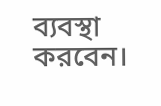ব্যবস্থা করবেন।